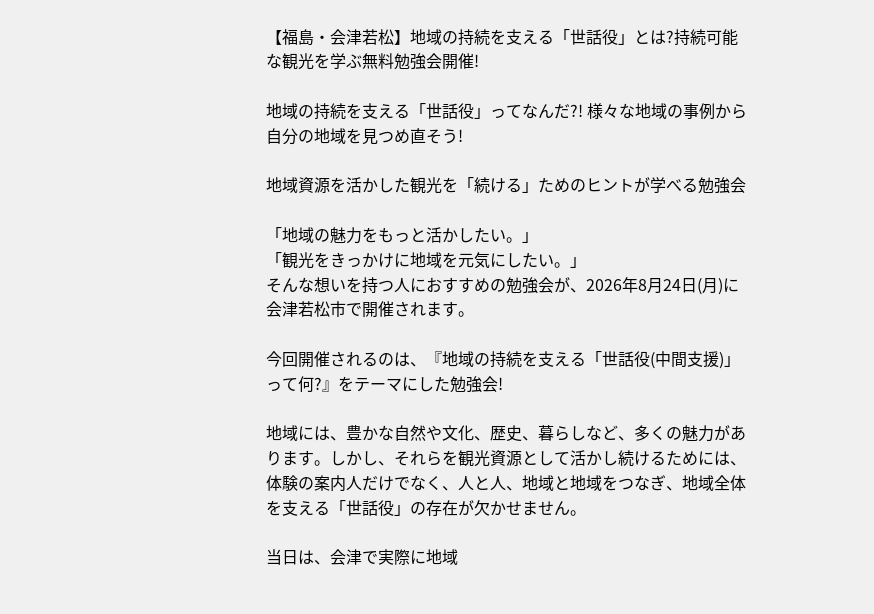【福島・会津若松】地域の持続を支える「世話役」とは?持続可能な観光を学ぶ無料勉強会開催!

地域の持続を支える「世話役」ってなんだ?! 様々な地域の事例から自分の地域を見つめ直そう!

地域資源を活かした観光を「続ける」ためのヒントが学べる勉強会

「地域の魅力をもっと活かしたい。」
「観光をきっかけに地域を元気にしたい。」
そんな想いを持つ人におすすめの勉強会が、2026年8月24日(月)に会津若松市で開催されます。

今回開催されるのは、『地域の持続を支える「世話役(中間支援)」って何?』をテーマにした勉強会!

地域には、豊かな自然や文化、歴史、暮らしなど、多くの魅力があります。しかし、それらを観光資源として活かし続けるためには、体験の案内人だけでなく、人と人、地域と地域をつなぎ、地域全体を支える「世話役」の存在が欠かせません。

当日は、会津で実際に地域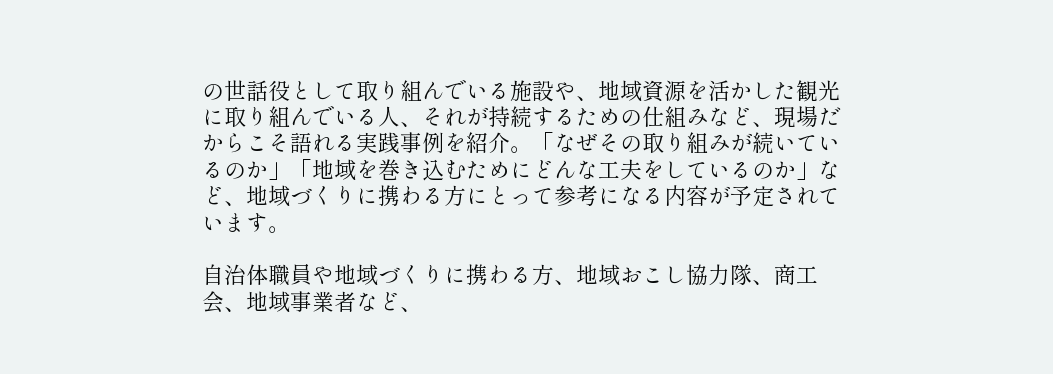の世話役として取り組んでいる施設や、地域資源を活かした観光に取り組んでいる人、それが持続するための仕組みなど、現場だからこそ語れる実践事例を紹介。「なぜその取り組みが続いているのか」「地域を巻き込むためにどんな工夫をしているのか」など、地域づくりに携わる方にとって参考になる内容が予定されています。

自治体職員や地域づくりに携わる方、地域おこし協力隊、商工会、地域事業者など、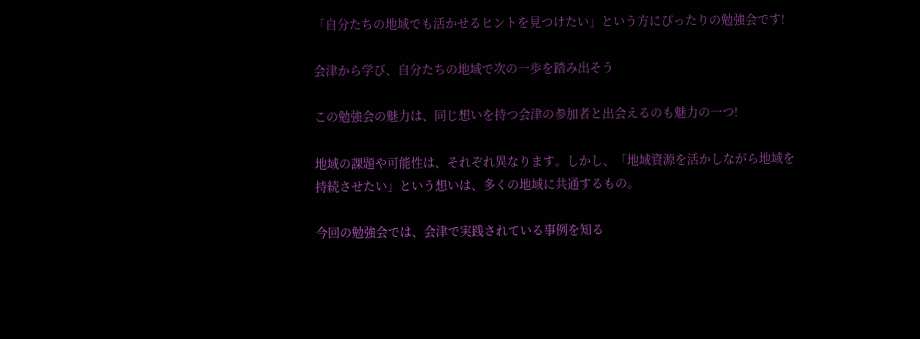「自分たちの地域でも活かせるヒントを見つけたい」という方にぴったりの勉強会です!

会津から学び、自分たちの地域で次の一歩を踏み出そう

この勉強会の魅力は、同じ想いを持つ会津の参加者と出会えるのも魅力の一つ!

地域の課題や可能性は、それぞれ異なります。しかし、「地域資源を活かしながら地域を持続させたい」という想いは、多くの地域に共通するもの。

今回の勉強会では、会津で実践されている事例を知る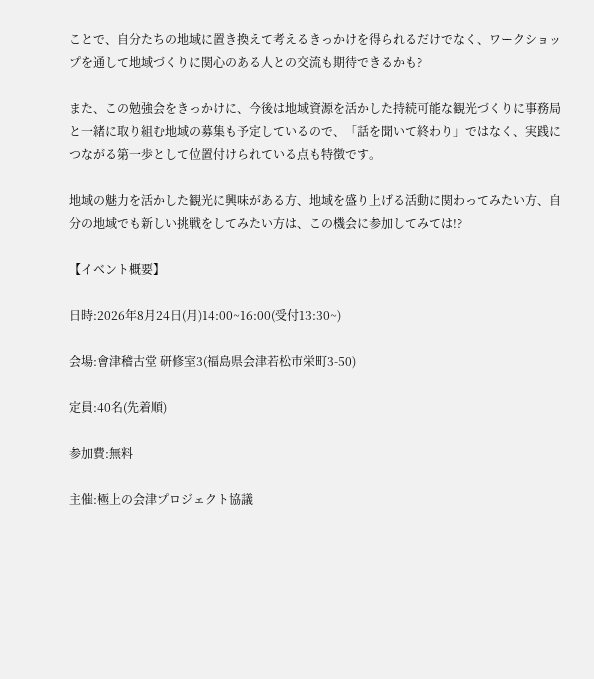ことで、自分たちの地域に置き換えて考えるきっかけを得られるだけでなく、ワークショップを通して地域づくりに関心のある人との交流も期待できるかも?

また、この勉強会をきっかけに、今後は地域資源を活かした持続可能な観光づくりに事務局と一緒に取り組む地域の募集も予定しているので、「話を聞いて終わり」ではなく、実践につながる第一歩として位置付けられている点も特徴です。

地域の魅力を活かした観光に興味がある方、地域を盛り上げる活動に関わってみたい方、自分の地域でも新しい挑戦をしてみたい方は、この機会に参加してみては!?

【イベント概要】

日時:2026年8月24日(月)14:00~16:00(受付13:30~)

会場:會津稽古堂 研修室3(福島県会津若松市栄町3-50)

定員:40名(先着順)

参加費:無料

主催:極上の会津プロジェクト協議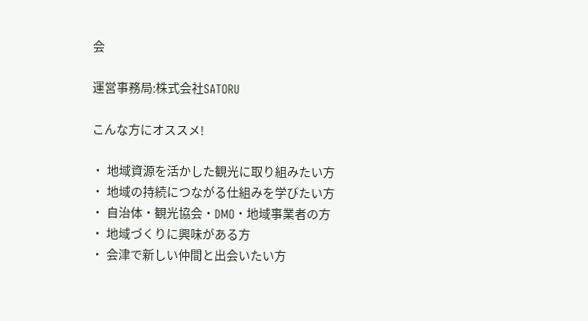会

運営事務局:株式会社SATORU

こんな方にオススメ!

・ 地域資源を活かした観光に取り組みたい方
・ 地域の持続につながる仕組みを学びたい方
・ 自治体・観光協会・DMO・地域事業者の方
・ 地域づくりに興味がある方
・ 会津で新しい仲間と出会いたい方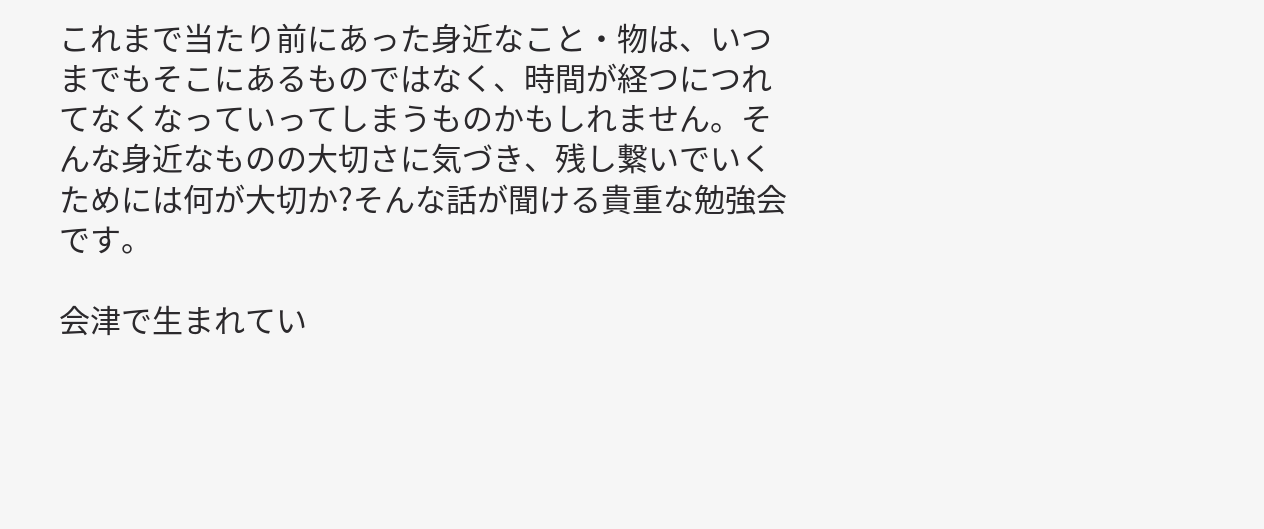これまで当たり前にあった身近なこと・物は、いつまでもそこにあるものではなく、時間が経つにつれてなくなっていってしまうものかもしれません。そんな身近なものの大切さに気づき、残し繋いでいくためには何が大切か?そんな話が聞ける貴重な勉強会です。

会津で生まれてい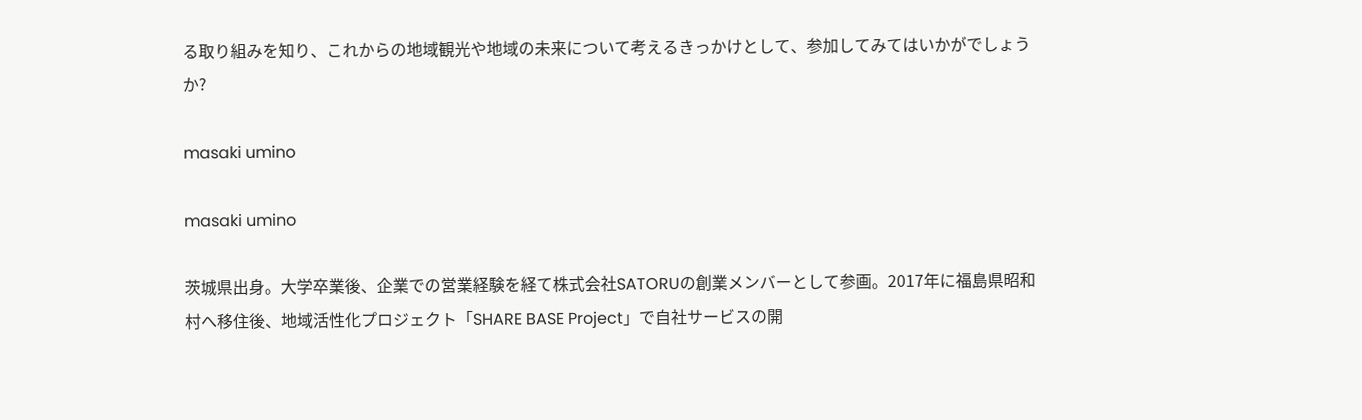る取り組みを知り、これからの地域観光や地域の未来について考えるきっかけとして、参加してみてはいかがでしょうか?

masaki umino

masaki umino

茨城県出身。大学卒業後、企業での営業経験を経て株式会社SATORUの創業メンバーとして参画。2017年に福島県昭和村へ移住後、地域活性化プロジェクト「SHARE BASE Project」で自社サービスの開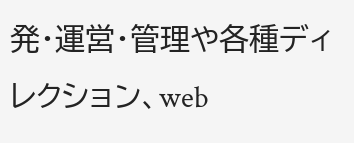発・運営・管理や各種ディレクション、web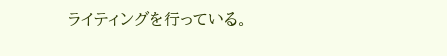ライティングを行っている。